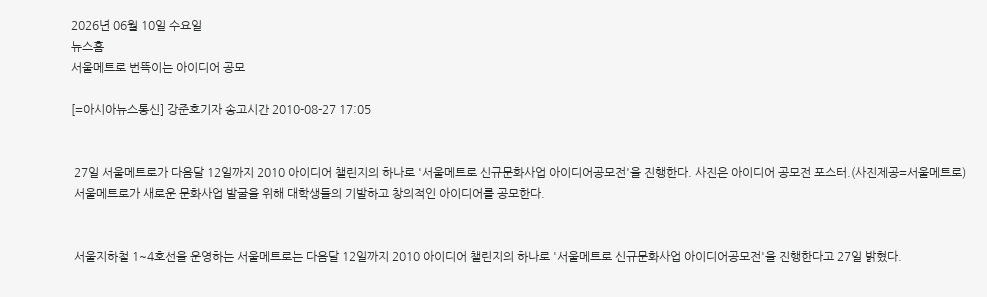2026년 06월 10일 수요일
뉴스홈
서울메트로 번뜩이는 아이디어 공모

[=아시아뉴스통신] 강준호기자 송고시간 2010-08-27 17:05


 27일 서울메트로가 다음달 12일까지 2010 아이디어 챌린지의 하나로 '서울메트로 신규문화사업 아이디어공모전'을 진행한다. 사진은 아이디어 공모전 포스터.(사진제공=서울메트로)
 서울메트로가 새로운 문화사업 발굴을 위해 대학생들의 기발하고 창의적인 아이디어를 공모한다.


 서울지하철 1~4호선을 운영하는 서울메트로는 다음달 12일까지 2010 아이디어 챌린지의 하나로 '서울메트로 신규문화사업 아이디어공모전'을 진행한다고 27일 밝혔다.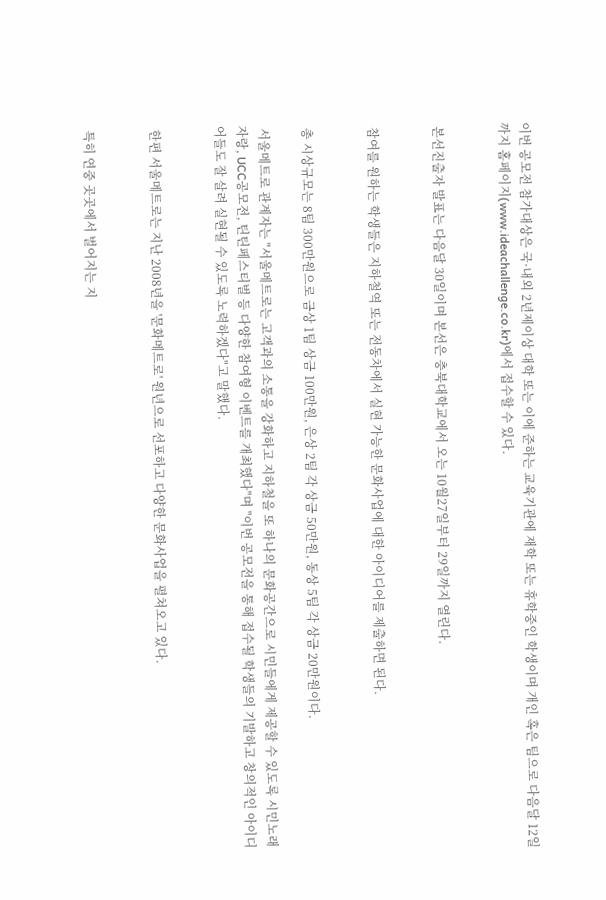이번 공모전 참가대상은 국·내외 2년제이상 대학 또는 이에 준하는 교육기관에 재학 또는 휴학중인 학생이며 개인 혹은 팀으로 다음달 12일까지 홈페이지(www.ideachallenge.co.kr)에서 접수할 수 있다.


 본선진출자 발표는 다음달 30일이며 본선은 충북대학교에서 오는 10월27일부터 29일까지 열린다.


 참여를 원하는 학생들은 지하철역 또는 전동차에서 실현 가능한 문화사업에 대한 아이디어를 제출하면 된다.


 총 시상규모는 8팀 300만원으로 금상 1팀 상금 100만원, 은상 2팀 각 상금 50만원, 동상 5팀 각 상금 20만원이다.

 서울메트로 관계자는 "서울메트로는 고객과의 소통을 강화하고 지하철을 또 하나의 문화공간으로 시민들에게 제공할 수 있도록 시민노래자랑, UCC공모전, 틴틴페스티벌 등 다양한 참여형 이벤트를 개최했다"며 "이번 공모전을 통해 접수될 학생들의 기발하고 창의적인 아이디어들도 잘 살려 실현될 수 있도록 노력하겠다"고 말했다.


 한편 서울메트로는 지난 2008년을 '문화메트로' 원년으로 선포하고 다양한 문화사업을 펼쳐오고 있다.


 특히 연중 곳곳에서 벌어지는 지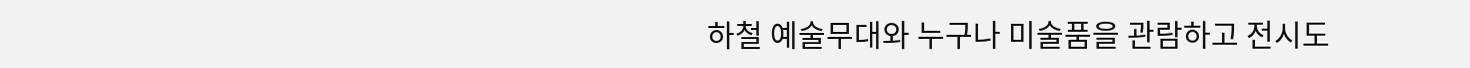하철 예술무대와 누구나 미술품을 관람하고 전시도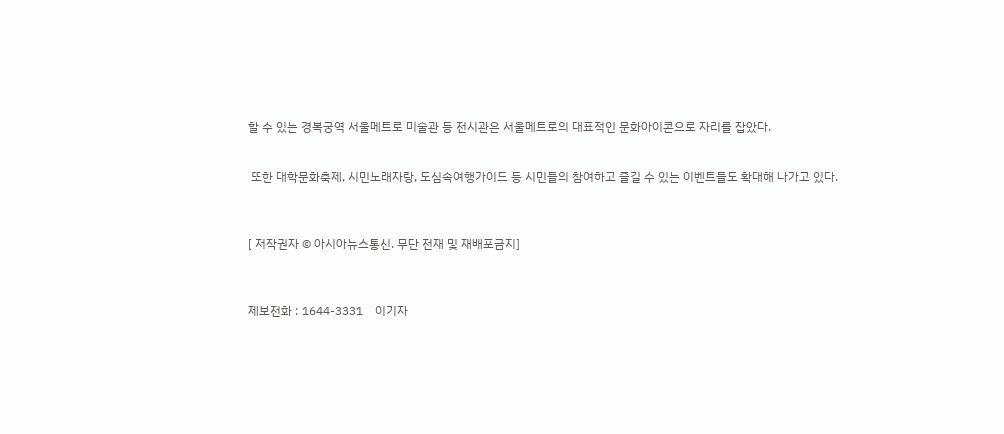할 수 있는 경복궁역 서울메트로 미술관 등 전시관은 서울메트로의 대표적인 문화아이콘으로 자리를 잡았다.


 또한 대학문화축제, 시민노래자랑, 도심속여행가이드 등 시민들의 참여하고 즐길 수 있는 이벤트들도 확대해 나가고 있다.



[ 저작권자 © 아시아뉴스통신. 무단 전재 및 재배포금지]



제보전화 : 1644-3331    이기자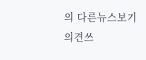의 다른뉴스보기
의견쓰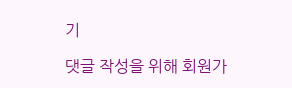기

댓글 작성을 위해 회원가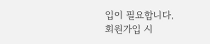입이 필요합니다.
회원가입 시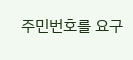주민번호를 요구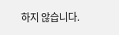하지 않습니다.